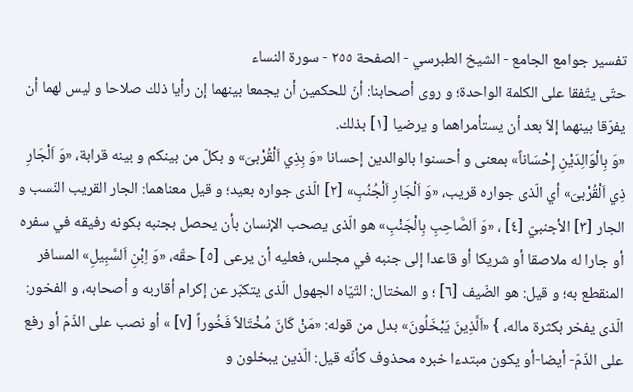تفسير جوامع الجامع - الشيخ الطبرسي - الصفحة ٢٥٥ - سورة النساء
حتّى يتّفقا على الكلمة الواحدة؛ و روى أصحابنا: أنّ للحكمين أن يجمعا بينهما إن رأيا ذلك صلاحا و ليس لهما أن يفرّقا بينهما إلاّ بعد أن يستأمراهما و يرضيا [١] بذلك.
«وَ بِالْوَالِدَيْنِ إِحْسَاناً» بمعنى و أحسنوا بالوالدين إحسانا «وَ بِذِي اَلْقُرْبىَ» و بكلّ من بينكم و بينه قرابة، «وَ اَلْجَارِ ذِي اَلْقُرْبىَ» أي الّذى جواره قريب، «وَ اَلْجَارِ اَلْجُنُبِ» [٢] الّذى جواره بعيد؛ و قيل معناهما: الجار القريب النّسب و الجار [٣] الأجنبيّ [٤] ، «وَ اَلصَّاحِبِ بِالْجَنْبِ» هو الّذى يصحب الإنسان بأن يحصل بجنبه بكونه رفيقه في سفره أو جارا له ملاصقا أو شريكا أو قاعدا إلى جنبه في مجلس، فعليه أن يرعى [٥] حقّه، «وَ اِبْنِ اَلسَّبِيلِ» المسافر المنقطع به؛ و قيل: هو الضّيف [٦] ؛ و المختال: التّيّاه الجهول الّذى يتكبّر عن إكرام أقاربه و أصحابه، و الفخور: الّذى يفخر بكثرة ماله، } «اَلَّذِينَ يَبْخَلُونَ» بدل من قوله: «مَنْ كَانَ مُخْتَالاً فَخُوراً [٧] » أو نصب على الذّمّ أو رفع على الذّمّ- أيضا-أو يكون مبتدءا خبره محذوف كأنّه قيل: الّذين يبخلون و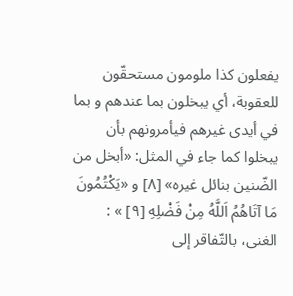يفعلون كذا ملومون مستحقّون للعقوبة، أي يبخلون بما عندهم و بما في أيدى غيرهم فيأمرونهم بأن يبخلوا كما جاء في المثل: «أبخل من الضّنين بنائل غيره» [٨] و «يَكْتُمُونَ مَا آتَاهُمُ اَللَّهُ مِنْ فَضْلِهِ [٩] » : الغنى، بالتّفاقر إلى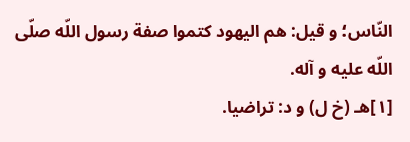النّاس؛ و قيل: هم اليهود كتموا صفة رسول اللّه صلّى اللّه عليه و آله.
[١]هـ (خ ل) و د: تراضيا.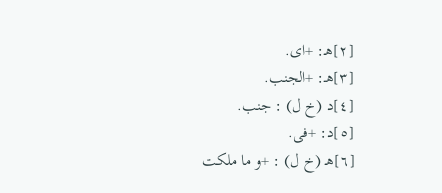[٢]هـ: +اى.
[٣]هـ: +الجنب.
[٤]د (خ ل) : جنب.
[٥]د: +فى.
[٦]هـ (خ ل) : +و ما ملكت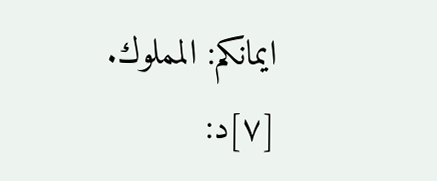ايمانكم: المملوك.
[٧]د: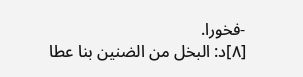-فخورا.
[٨]د: البخل من الضنين بنا عطا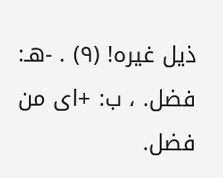ذيل غيره! (٩) . -هـ: فضل. ، ب: +اى من فضل.